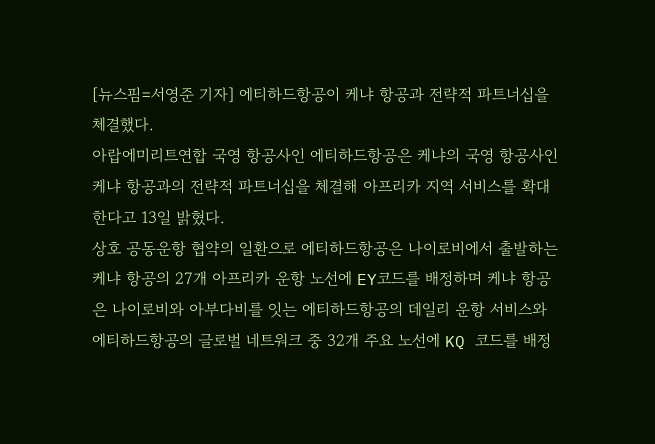[뉴스핌=서영준 기자] 에티하드항공이 케냐 항공과 전략적 파트너십을 체결했다.
아랍에미리트연합 국영 항공사인 에티하드항공은 케냐의 국영 항공사인 케냐 항공과의 전략적 파트너십을 체결해 아프리카 지역 서비스를 확대한다고 13일 밝혔다.
상호 공동운항 협약의 일환으로 에티하드항공은 나이로비에서 출발하는 케냐 항공의 27개 아프리카 운항 노선에 EY코드를 배정하며 케냐 항공은 나이로비와 아부다비를 잇는 에티하드항공의 데일리 운항 서비스와 에티하드항공의 글로벌 네트워크 중 32개 주요 노선에 KQ 코드를 배정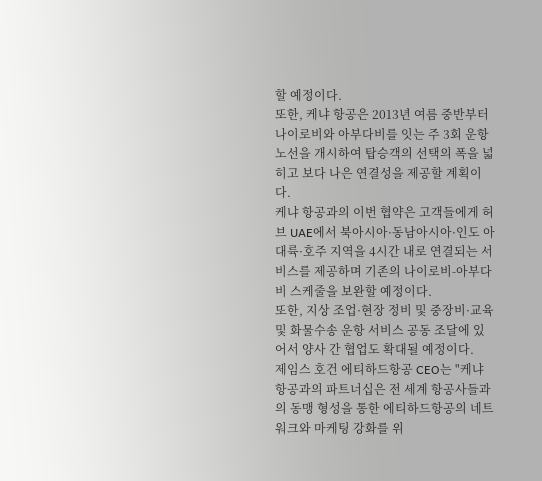할 예정이다.
또한, 케냐 항공은 2013년 여름 중반부터 나이로비와 아부다비를 잇는 주 3회 운항 노선을 개시하여 탑승객의 선택의 폭을 넓히고 보다 나은 연결성을 제공할 계획이다.
케냐 항공과의 이번 협약은 고객들에게 허브 UAE에서 북아시아·동남아시아·인도 아대륙·호주 지역을 4시간 내로 연결되는 서비스를 제공하며 기존의 나이로비-아부다비 스케줄을 보완할 예정이다.
또한, 지상 조업·현장 정비 및 중장비·교육 및 화물수송 운항 서비스 공동 조달에 있어서 양사 간 협업도 확대될 예정이다.
제임스 호건 에티하드항공 CEO는 "케냐 항공과의 파트너십은 전 세계 항공사들과의 동맹 형성을 통한 에티하드항공의 네트워크와 마케팅 강화를 위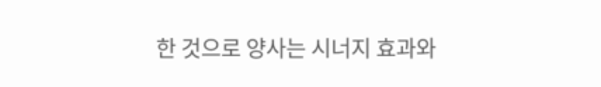한 것으로 양사는 시너지 효과와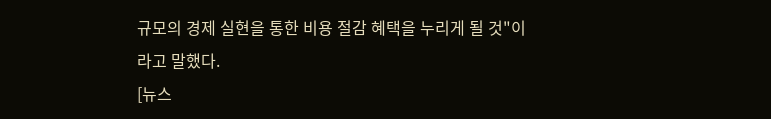규모의 경제 실현을 통한 비용 절감 혜택을 누리게 될 것"이라고 말했다.
[뉴스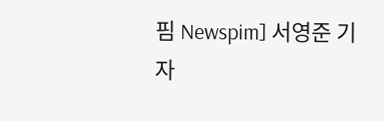핌 Newspim] 서영준 기자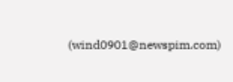(wind0901@newspim.com)